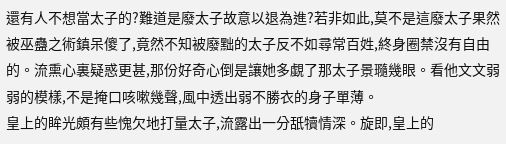還有人不想當太子的?難道是廢太子故意以退為進?若非如此,莫不是這廢太子果然被巫蠱之術鎮呆傻了,竟然不知被廢黜的太子反不如尋常百姓,終身圈禁沒有自由的。流熏心裏疑惑更甚,那份好奇心倒是讓她多覷了那太子景瓍幾眼。看他文文弱弱的模樣,不是掩口咳嗽幾聲,風中透出弱不勝衣的身子單薄。
皇上的眸光頗有些愧欠地打量太子,流露出一分舐犢情深。旋即,皇上的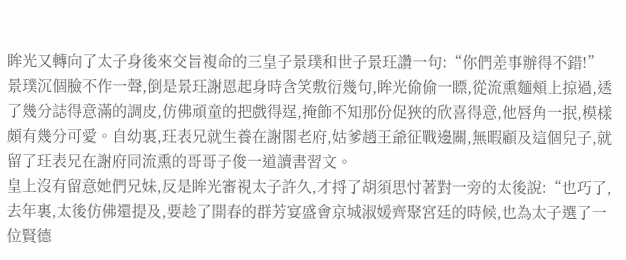眸光又轉向了太子身後來交旨複命的三皇子景璞和世子景玨讚一句:“你們差事辦得不錯!”
景璞沉個臉不作一聲,倒是景玨謝恩起身時含笑敷衍幾句,眸光偷偷一瞟,從流熏麵頰上掠過,透了幾分誌得意滿的調皮,仿佛頑童的把戲得逞,掩飾不知那份促狹的欣喜得意,他唇角一抿,模樣頗有幾分可愛。自幼裏,玨表兄就生養在謝閣老府,姑爹趙王爺征戰邊關,無暇顧及這個兒子,就留了玨表兄在謝府同流熏的哥哥子俊一道讀書習文。
皇上沒有留意她們兄妹,反是眸光審視太子許久,才捋了胡須思忖著對一旁的太後說:“也巧了,去年裏,太後仿佛還提及,要趁了開春的群芳宴盛會京城淑媛齊聚宮廷的時候,也為太子選了一位賢德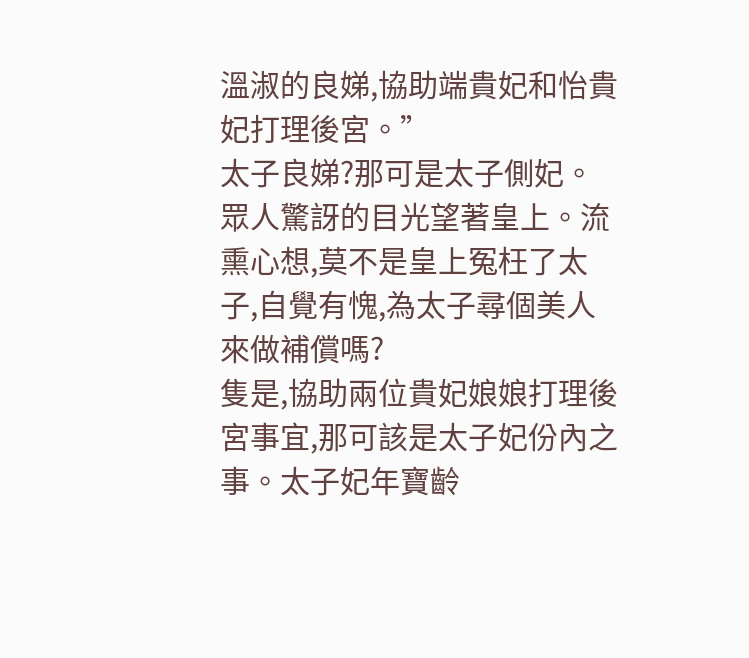溫淑的良娣,協助端貴妃和怡貴妃打理後宮。”
太子良娣?那可是太子側妃。眾人驚訝的目光望著皇上。流熏心想,莫不是皇上冤枉了太子,自覺有愧,為太子尋個美人來做補償嗎?
隻是,協助兩位貴妃娘娘打理後宮事宜,那可該是太子妃份內之事。太子妃年寶齡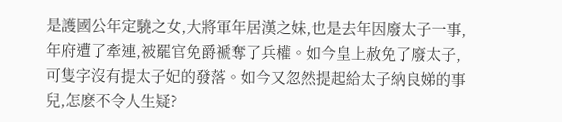是護國公年定驍之女,大將軍年居漢之妹,也是去年因廢太子一事,年府遭了牽連,被罷官免爵褫奪了兵權。如今皇上赦免了廢太子,可隻字沒有提太子妃的發落。如今又忽然提起給太子納良娣的事兒,怎麽不令人生疑?